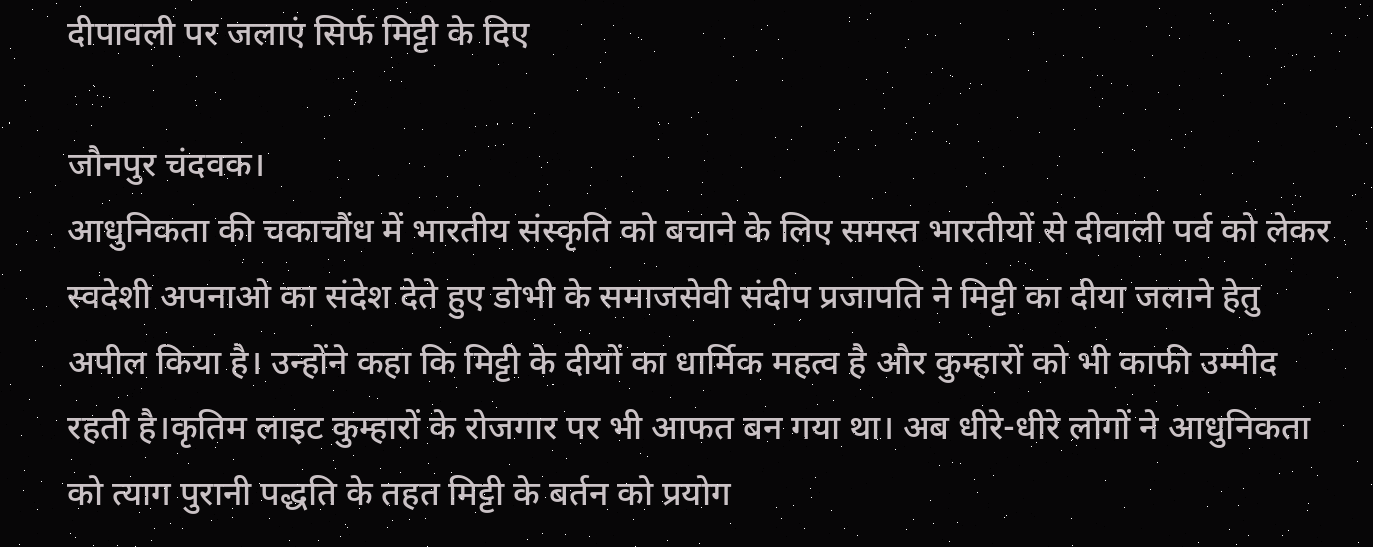दीपावली पर जलाएं सिर्फ मिट्टी के दिए

जौनपुर चंदवक।
आधुनिकता की चकाचौंध में भारतीय संस्कृति को बचाने के लिए समस्त भारतीयों से दीवाली पर्व को लेकर स्वदेशी अपनाओ का संदेश देते हुए डोभी के समाजसेवी संदीप प्रजापति ने मिट्टी का दीया जलाने हेतु अपील किया है। उन्होंने कहा कि मिट्टी के दीयों का धार्मिक महत्व है और कुम्हारों को भी काफी उम्मीद रहती है।कृतिम लाइट कुम्हारों के रोजगार पर भी आफत बन गया था। अब धीरे-धीरे लोगों ने आधुनिकता को त्याग पुरानी पद्धति के तहत मिट्टी के बर्तन को प्रयोग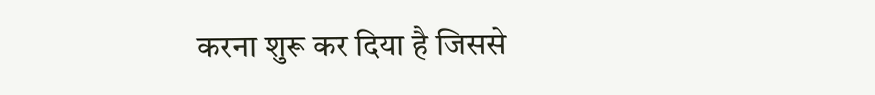करना शुरू कर दिया है जिससे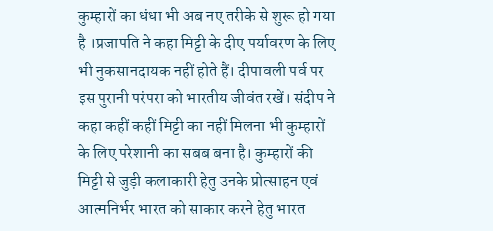कुम्हारों का धंधा भी अब नए तरीके से शुरू हो गया है ।प्रजापति ने कहा मिट्टी के दीए पर्यावरण के लिए भी नुकसानदायक नहीं होते हैं। दीपावली पर्व पर इस पुरानी परंपरा को भारतीय जीवंत रखें। संदीप ने कहा कहीं कहीं मिट्टी का नहीं मिलना भी कुम्हारों के लिए परेशानी का सबब बना है। कुम्हारों की मिट्टी से जुड़ी कलाकारी हेतु उनके प्रोत्साहन एवं आत्मनिर्भर भारत को साकार करने हेतु भारत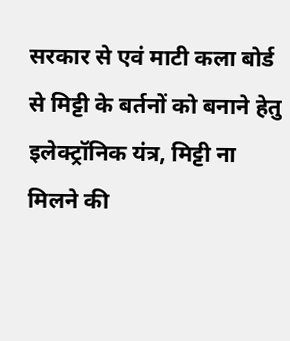सरकार से एवं माटी कला बोर्ड से मिट्टी के बर्तनों को बनाने हेतु इलेक्ट्रॉनिक यंत्र, मिट्टी ना मिलने की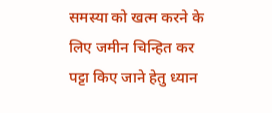समस्या को खत्म करने के लिए जमीन चिन्हित कर पट्टा किए जाने हेतु ध्यान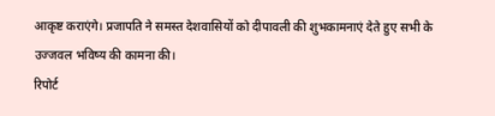आकृष्ट कराएंगे। प्रजापति ने समस्त देशवासियों को दीपावली की शुभकामनाएं देते हुए सभी के उज्जवल भविष्य की कामना की।
रिपोर्ट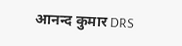आनन्द कुमार DRS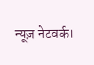न्यूज़ नेटवर्क।